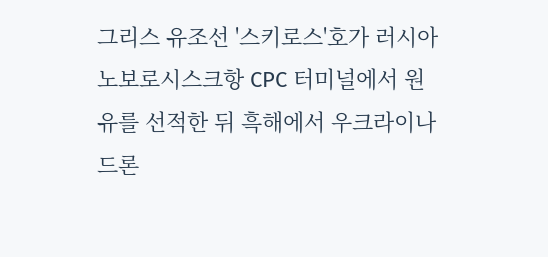그리스 유조선 '스키로스'호가 러시아 노보로시스크항 CPC 터미널에서 원유를 선적한 뒤 흑해에서 우크라이나 드론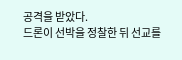공격을 받았다.
드론이 선박을 정찰한 뒤 선교를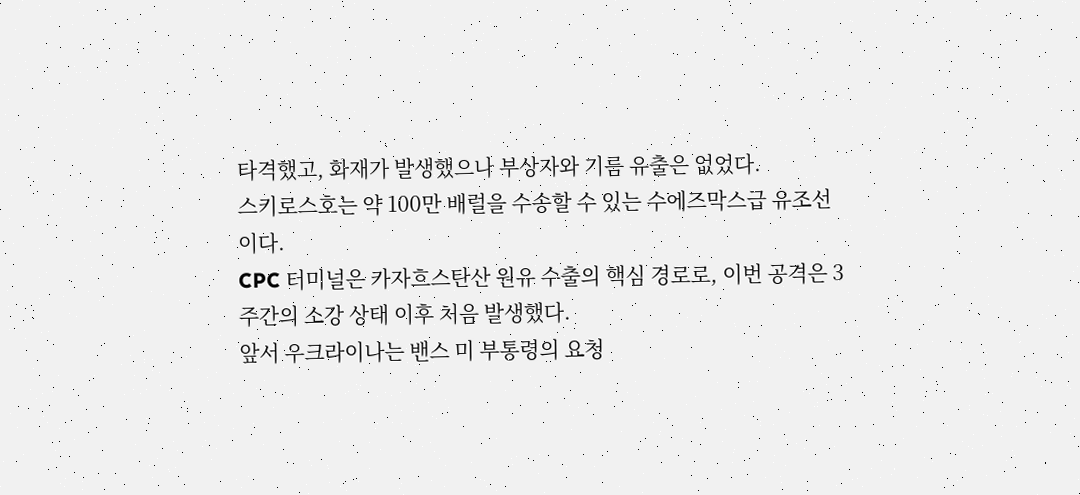타격했고, 화재가 발생했으나 부상자와 기름 유출은 없었다.
스키로스호는 약 100만 배럴을 수송할 수 있는 수에즈막스급 유조선이다.
CPC 터미널은 카자흐스탄산 원유 수출의 핵심 경로로, 이번 공격은 3주간의 소강 상태 이후 처음 발생했다.
앞서 우크라이나는 밴스 미 부통령의 요청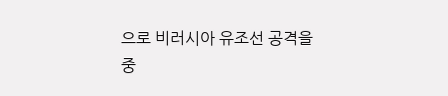으로 비러시아 유조선 공격을 중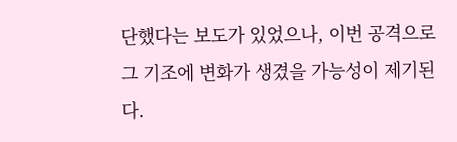단했다는 보도가 있었으나, 이번 공격으로 그 기조에 변화가 생겼을 가능성이 제기된다.